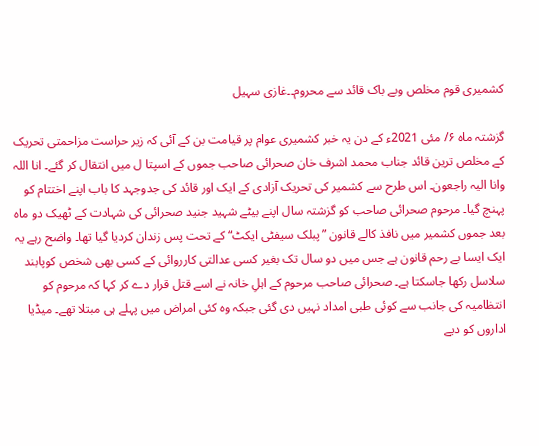کشمیری قوم مخلص وبے باک قائد سے محروم۔۔غازی سہیل

گزشتہ ماہ ۶/ مئی 2021ء کے دن یہ خبر کشمیری عوام پر قیامت بن کے آئی کہ زیر حراست مزاحمتی تحریک کے مخلص ترین قائد جناب محمد اشرف خان صحرائی صاحب جموں کے اسپتا ل میں انتقال کر گئے۔ انا اللہ وانا الیہ راجعون۔ اس طرح سے کشمیر کی تحریک آزادی کے ایک اور قائد کی جدوجہد کا باب اپنے اختتام کو پہنچ گیا۔ مرحوم صحرائی صاحب کو گزشتہ سال اپنے بیٹے شہید جنید صحرائی کی شہادت کے ٹھیک دو ماہ بعد جموں کشمیر میں نافذ کالے قانون ”پبلک سیفٹی ایکٹ“ کے تحت پس زندان کردیا گیا تھا۔ واضح رہے یہ ایک ایسا بے رحم قانون ہے جس میں دو سال تک بغیر کسی عدالتی کارروائی کے کسی بھی شخص کوپابند سلاسل رکھا جاسکتا ہے۔ صحرائی صاحب مرحوم کے اہلِ خانہ نے اسے قتل قرار دے کر کہا کہ مرحوم کو انتظامیہ کی جانب سے کوئی طبی امداد نہیں دی گئی جبکہ وہ کئی امراض میں پہلے ہی مبتلا تھے۔ میڈیا اداروں کو دیے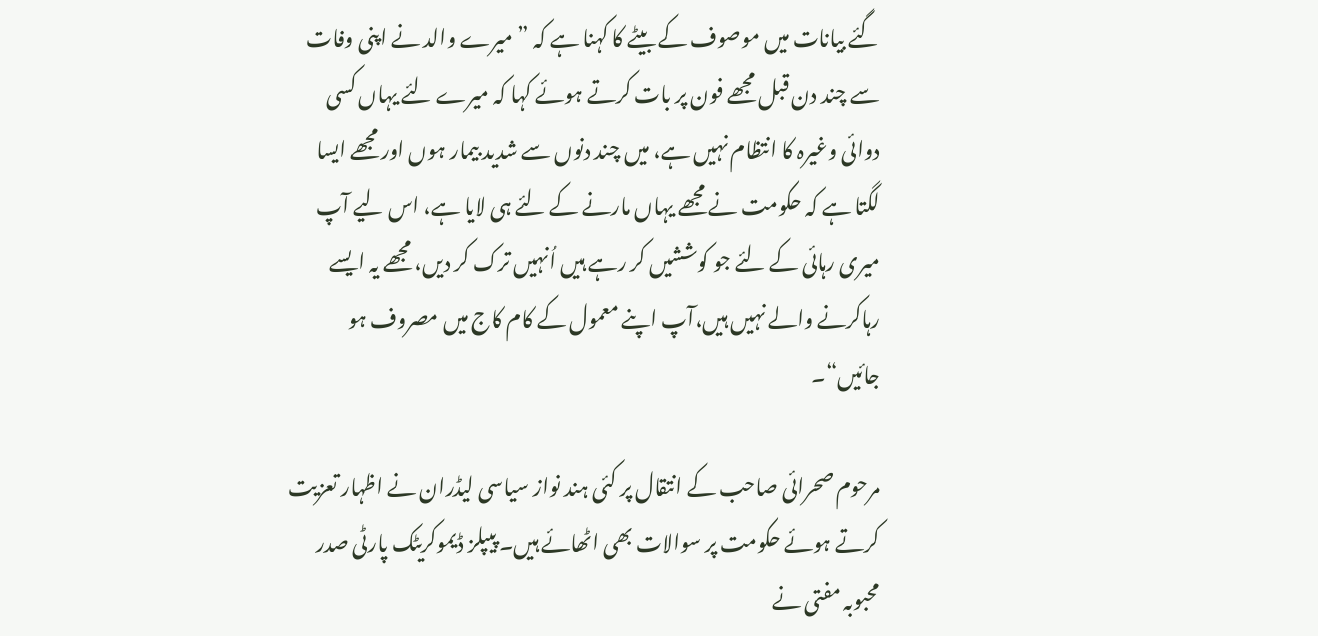گئے بیانات میں موصوف کے بیٹے کا کہنا ہے کہ ”میرے والد نے اپنی وفات سے چند دن قبل مجھے فون پر بات کرتے ہوئے کہا کہ میرے لئے یہاں کسی دوائی وغیرہ کا انتظام نہیں ہے، میں چند دنوں سے شدید بیمار ہوں اور مجھے ایسا لگتا ہے کہ حکومت نے مجھے یہاں مارنے کے لئے ہی لایا ہے، اس لیے آپ میری رہائی کے لئے جو کوششیں کر رہے ہیں اُنہیں ترک کر دیں، مجھے یہ ایسے رہاکرنے والے نہیں ہیں،آپ اپنے معمول کے کام کاج میں مصروف ہو جائیں“۔

مرحوم صحرائی صاحب کے انتقال پر کئی ہند نواز سیاسی لیڈران نے اظہار تعزیت کرتے ہوئے حکومت پر سوالات بھی اٹھائے ہیں۔ پیپلز ڈیموکریٹک پارٹی صدر محبوبہ مفتی نے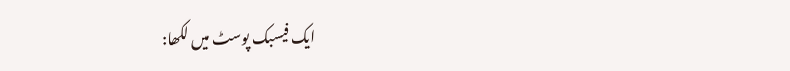ایک فیسبک پوسٹ میں لکھا: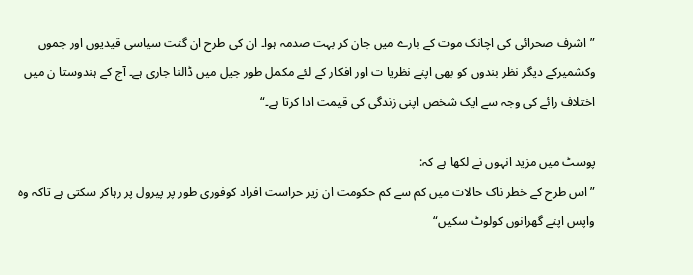”اشرف صحرائی کی اچانک موت کے بارے میں جان کر بہت صدمہ ہوا۔ ان کی طرح ان گنت سیاسی قیدیوں اور جموں وکشمیرکے دیگر نظر بندوں کو بھی اپنے نظریا ت اور افکار کے لئے مکمل طور جیل میں ڈالنا جاری ہے۔ آج کے ہندوستا ن میں اختلاف رائے کی وجہ سے ایک شخص اپنی زندگی کی قیمت ادا کرتا ہے۔“

پوسٹ میں مزید انہوں نے لکھا ہے کہ:
”اس طرح کے خطر ناک حالات میں کم سے کم حکومت ان زیر حراست افراد کوفوری طور پر پیرول پر رہاکر سکتی ہے تاکہ وہ واپس اپنے گھرانوں کولوٹ سکیں“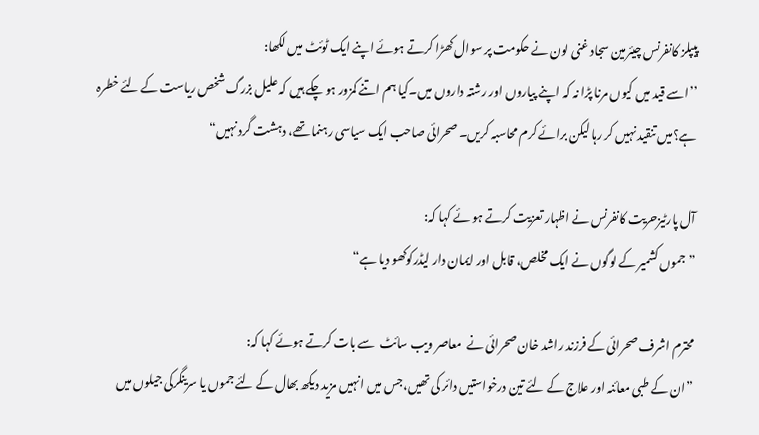پیپلز کانفرنس چیئرمین سجاد غنی لون نے حکومت پر سوال کھڑا کرتے ہوئے اپنے ایک ٹوئٹ میں لکھا:
’’اسے قید میں کیوں مرنا پڑا نہ کہ اپنے پیاروں اور رشتہ داروں میں۔کیا ہم اتنے کمزور ہو چکے ہیں کہ علیل بزرگ شخص ریاست کے لئے خطرہ ہے؟میں تنقید نہیں کر رہا لیکن برائے کرم محاسبہ کریں۔ صحرائی صاحب ایک سیاسی رہنما تھے، دہشت گرد نہیں“

آل پارٹیزحریت کانفرنس نے اظہار تعزیت کرتے ہو ئے کہا کہ:
”جموں کشمیر کے لوگوں نے ایک مخلص، قابل اور ایمان دار لیڈرکوکھو دیا ہے“

محترم اشرف صحرائی کے فرزند راشد خان صحرائی نے  معاصر ویب سائٹ  سے بات کرتے ہوئے کہا کہ:
”ان کے طبی معائنہ اور علاج کے لئے تین درخواستیں دائر کی تھیں،جس میں انہیں مزید دیکھ بھال کے لئے جموں یا سرینگرکی جیلوں میں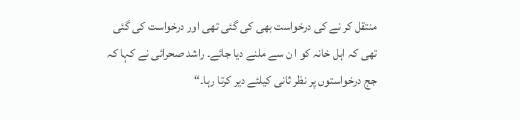منتقل کر نے کی درخواست بھی کی گئی تھی اور درخواست کی گئی تھی کہ اہل خانہ کو ا ن سے ملنے دیا جائے۔ راشد صحرائی نے کہا کہ جج درخواستوں پر نظر ثانی کیلئے دیر کرتا رہا۔“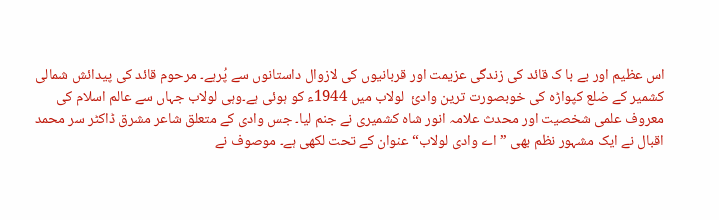اس عظیم اور بے با ک قائد کی زندگی عزیمت اور قربانیوں کی لازوال داستانوں سے پُرہے۔ مرحوم قائد کی پیدائش شمالی کشمیر کے ضلع کپواڑہ کی خوبصورت ترین وادئ  لولاب میں 1944ء کو ہوئی ہے۔وہی لولاب جہاں سے عالم اسلام کی معروف علمی شخصیت اور محدث علامہ انور شاہ کشمیری نے جنم لیا۔ جس وادی کے متعلق شاعر مشرق ڈاکٹر سر محمد اقبال نے ایک مشہور نظم بھی ”اے وادی لولاب“ عنوان کے تحت لکھی ہے۔ موصوف نے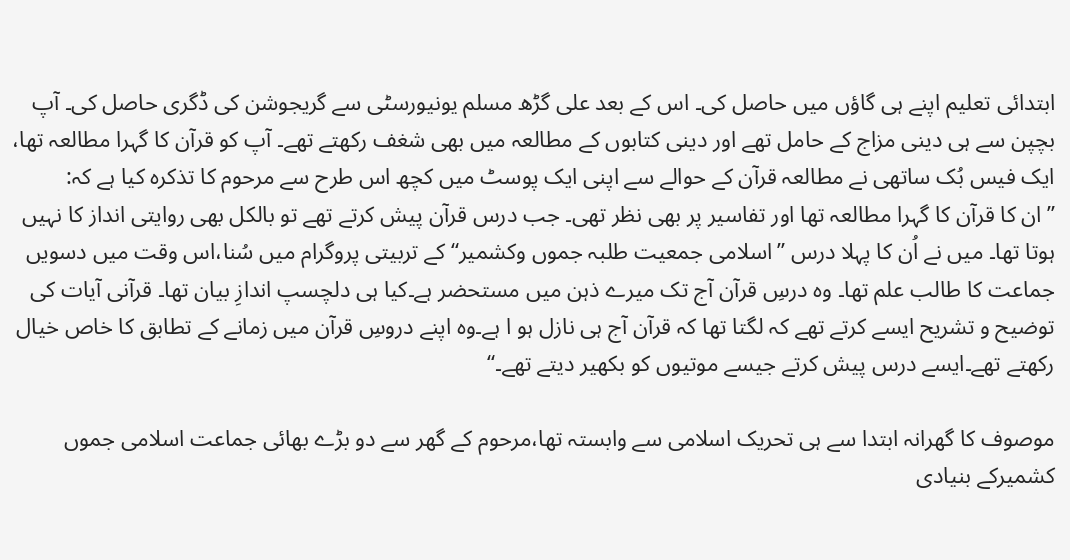ابتدائی تعلیم اپنے ہی گاؤں میں حاصل کی۔ اس کے بعد علی گڑھ مسلم یونیورسٹی سے گریجوشن کی ڈگری حاصل کی۔ آپ بچپن سے ہی دینی مزاج کے حامل تھے اور دینی کتابوں کے مطالعہ میں بھی شغف رکھتے تھے۔ آپ کو قرآن کا گہرا مطالعہ تھا، ایک فیس بُک ساتھی نے مطالعہ قرآن کے حوالے سے اپنی ایک پوسٹ میں کچھ اس طرح سے مرحوم کا تذکرہ کیا ہے کہ:
”ان کا قرآن کا گہرا مطالعہ تھا اور تفاسیر پر بھی نظر تھی۔ جب درس قرآن پیش کرتے تھے تو بالکل بھی روایتی انداز کا نہیں ہوتا تھا۔ میں نے اُن کا پہلا درس ”اسلامی جمعیت طلبہ جموں وکشمیر“ کے تربیتی پروگرام میں سُنا،اس وقت میں دسویں جماعت کا طالب علم تھا۔ وہ درسِ قرآن آج تک میرے ذہن میں مستحضر ہے۔کیا ہی دلچسپ اندازِ بیان تھا۔ قرآنی آیات کی توضیح و تشریح ایسے کرتے تھے کہ لگتا تھا کہ قرآن آج ہی نازل ہو ا ہے۔وہ اپنے دروسِ قرآن میں زمانے کے تطابق کا خاص خیال رکھتے تھے۔ایسے درس پیش کرتے جیسے موتیوں کو بکھیر دیتے تھے۔“

موصوف کا گھرانہ ابتدا سے ہی تحریک اسلامی سے وابستہ تھا،مرحوم کے گھر سے دو بڑے بھائی جماعت اسلامی جموں کشمیرکے بنیادی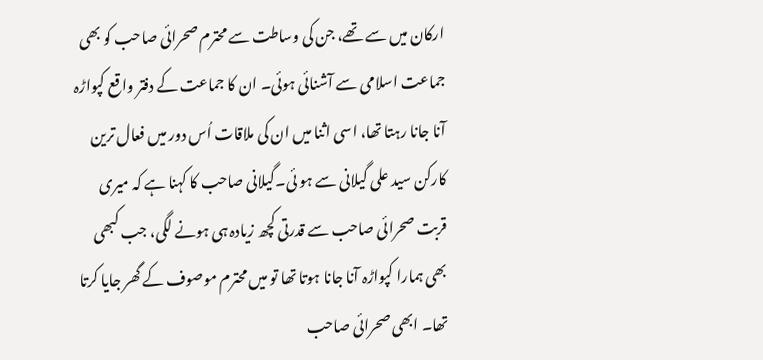ارکان میں سے تھے، جن کی وساطت سے محترم صحرائی صاحب کو بھی جماعت اسلامی سے آشنائی ہوئی۔ ان کا جماعت کے دفتر واقع کپواڑہ آنا جانا رہتا تھا، اسی اثنا میں ان کی ملاقات اُس دور میں فعال ترین کارکن سید علی گیلانی سے ہو ئی۔گیلانی صاحب کا کہنا ہے کہ میری قربت صحرائی صاحب سے قدرتی کچھ زیادہ ہی ہونے لگی، جب کبھی بھی ہمارا کپواڑہ آنا جانا ہوتا تھا تو میں محترم موصوف کے گھر جایا کرتا تھا۔ ابھی صحرائی صاحب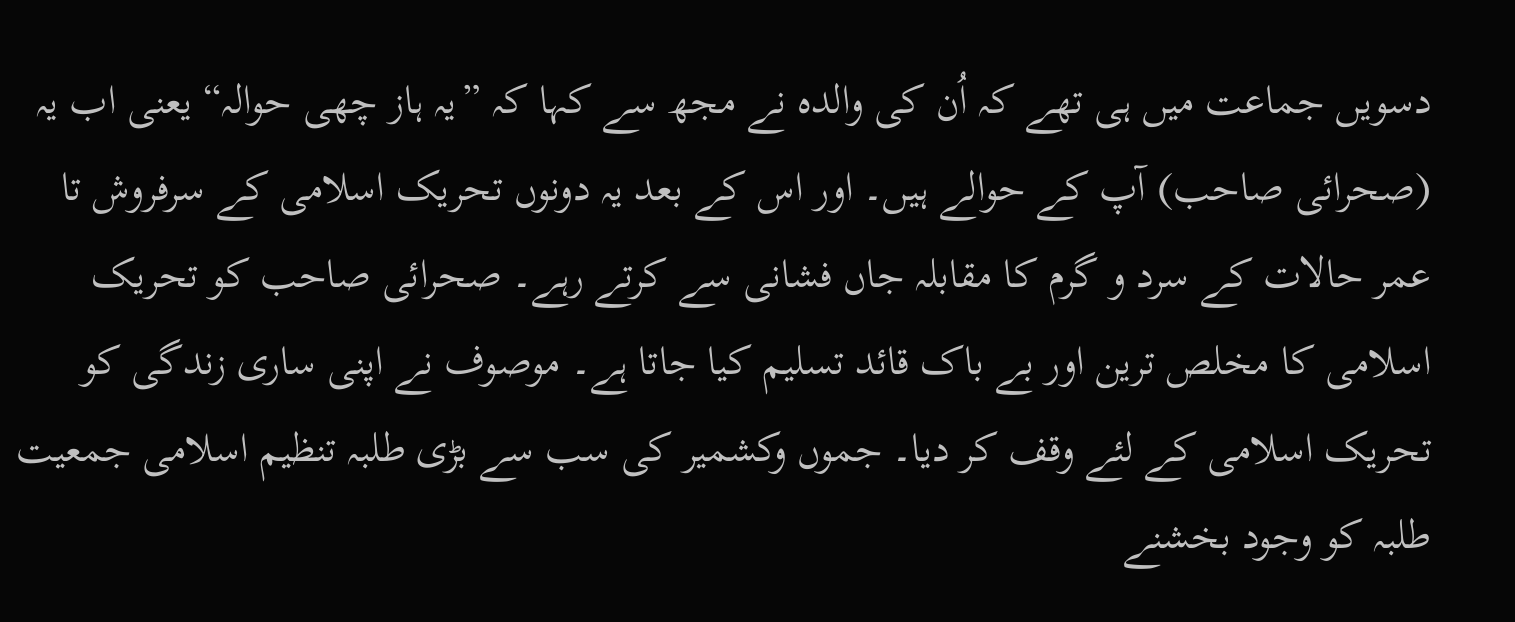دسویں جماعت میں ہی تھے کہ اُن کی والدہ نے مجھ سے کہا کہ ”یہ ہاز چھی حوالہ“ یعنی اب یہ (صحرائی صاحب) آپ کے حوالے ہیں۔ اور اس کے بعد یہ دونوں تحریک اسلامی کے سرفروش تا عمر حالات کے سرد و گرم کا مقابلہ جاں فشانی سے کرتے رہے۔ صحرائی صاحب کو تحریک اسلامی کا مخلص ترین اور بے باک قائد تسلیم کیا جاتا ہے۔ موصوف نے اپنی ساری زندگی کو تحریک اسلامی کے لئے وقف کر دیا۔ جموں وکشمیر کی سب سے بڑی طلبہ تنظیم اسلامی جمعیت طلبہ کو وجود بخشنے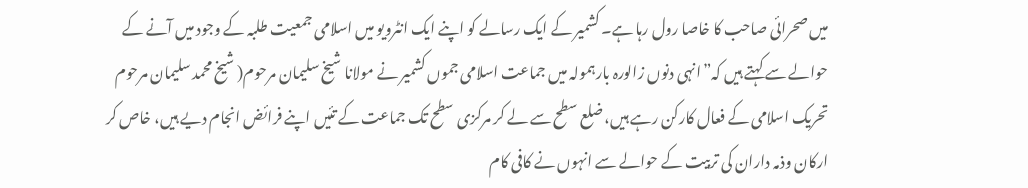میں صحرائی صاحب کا خاصا رول رہا ہے۔ کشمیر کے ایک رسالے کو اپنے ایک انٹرویو میں اسلامی جمعیت طلبہ کے وجود میں آنے کے حوالے سے کہتے ہیں کہ”انہی دنوں زالورہ بارہمولہ میں جماعت اسلامی جموں کشمیر نے مولانا شیخ سلیمان مرحوم( شیخ محمد سلیمان مرحوم تحریک اسلامی کے فعال کارکن رہے ہیں، ضلع سطح سے لے کر مرکزی سطح تک جماعت کے تئیں اپنے فرائض انجام دیے ہیں، خاص کر ارکان وذمہ داران کی تربیت کے حوالے سے انہوں نے کافی کام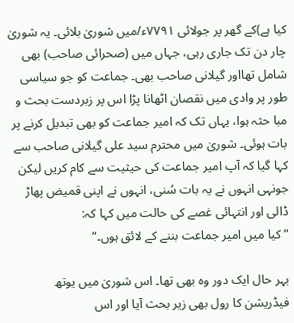کیا ہے)کے گھر پر جولائی ۷۷۹۱ء/میں شوریٰ بلائی۔ یہ شوریٰ چار دن تک جاری رہی، جہاں میں (صحرائی صاحب) بھی شامل تھااور گیلانی صاحب بھی۔ جماعت کو جو سیاسی طور پر وادی میں نقصان اٹھانا پڑا اس پر زبردست بحث و مبا حثہ ہوا، یہاں تک کہ امیر جماعت کو بھی تبدیل کرنے پر بات ہوئی۔ شوریٰ میں محترم سید علی گیلانی صاحب سے کہا گیا کہ آپ امیر جماعت کی حیثیت سے کام کریں لیکن جونہی انہوں نے یہ بات سُنی، انہوں نے اپنی قمیض پھاڑ ڈالی اور انتہائی غصے کی حالت میں کہا کہ:
”کیا میں امیر جماعت بننے کے لائق ہوں۔“

بہر حال ایک دور وہ بھی تھا۔ اس شوریٰ میں یوتھ فیڈریشن کا رول بھی زیر بحث آیا اور اس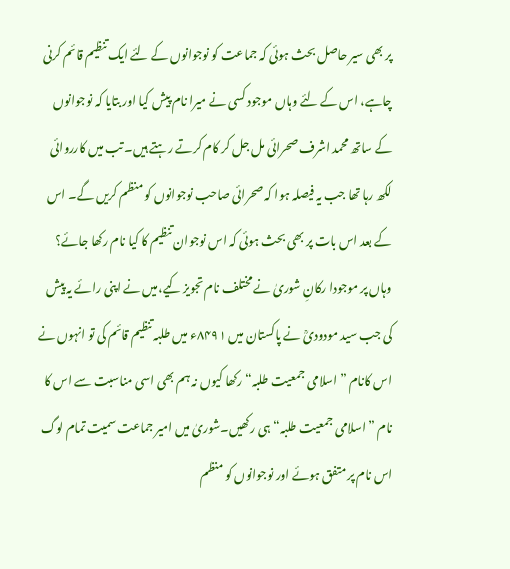پر بھی سیر حاصل بحث ہوئی کہ جماعت کو نوجوانوں کے لئے ایک تنظیم قائم کرنی چاہے، اس کے لئے وہاں موجود کسی نے میرا نام پیش کیا اور بتایا کہ نوجوانوں کے ساتھ محمد اشرف صحرائی مل جل کر کام کرتے رہتے ہیں۔ تب میں کارروائی لکھ رہا تھا جب یہ فیصلہ ہوا کہ صحرائی صاحب نوجوانوں کو منظم کریں گے۔ اس کے بعد اس بات پر بھی بحث ہوئی کہ اس نوجوان تنظیم کا کیا نام رکھا جائے؟ وہاں پر موجودا رکانِ شوریٰ نے مختلف نام تجویز کیے،میں نے اپنی رائے یہ پیش کی جب سید مودودیؒ نے پاکستان میں ۸۴۹۱ء میں طلبہ تنظیم قائم کی تو انہوں نے اس کانام ”اسلامی جمعیت طلبہ“ رکھا کیوں نہ ہم بھی اسی مناسبت سے اس کا نام ”اسلامی جمعیت طلبہ“ ہی رکھیں۔شوریٰ میں امیر جماعت سمیت تمام لوگ اس نام پر متفق ہوئے اور نوجوانوں کو منظم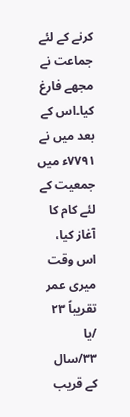کرنے کے لئے جماعت نے مجھے فارغ کیا۔اس کے بعد میں نے ۷۷۹۱ء میں جمعیت کے لئے کام کا آغاز کیا، اس وقت میری عمر تقریباً ۲۳ /یا ۳۳/سال کے قریب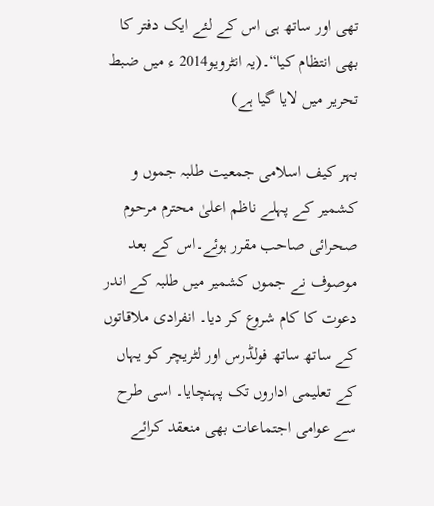تھی اور ساتھ ہی اس کے لئے ایک دفتر کا بھی انتظام کیا“۔(یہ انٹرویو2014 ء میں ضبط تحریر میں لایا گیا ہے)

بہر کیف اسلامی جمعیت طلبہ جموں و کشمیر کے پہلے ناظم اعلیٰ محترم مرحوم صحرائی صاحب مقرر ہوئے۔اس کے بعد موصوف نے جموں کشمیر میں طلبہ کے اندر دعوت کا کام شروع کر دیا۔ انفرادی ملاقاتوں کے ساتھ ساتھ فولڈرس اور لٹریچر کو یہاں کے تعلیمی اداروں تک پہنچایا۔ اسی طرح سے عوامی اجتماعات بھی منعقد کرائے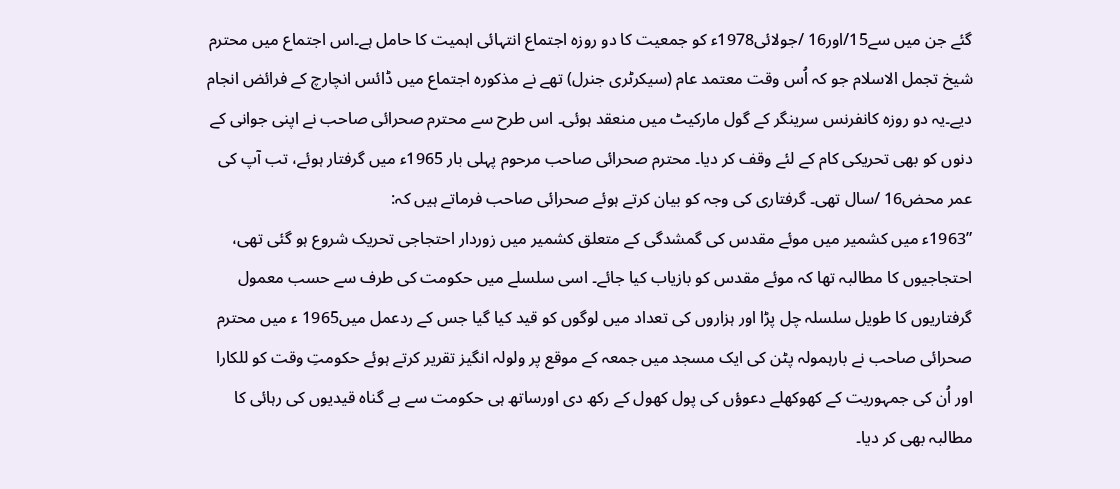گئے جن میں سے15/اور16 /جولائی1978ء کو جمعیت کا دو روزہ اجتماع انتہائی اہمیت کا حامل ہے۔اس اجتماع میں محترم شیخ تجمل الاسلام جو کہ اُس وقت معتمد عام (سیکرٹری جنرل) تھے نے مذکورہ اجتماع میں ڈائس انچارچ کے فرائض انجام دیے۔یہ دو روزہ کانفرنس سرینگر کے گول مارکیٹ میں منعقد ہوئی۔ اس طرح سے محترم صحرائی صاحب نے اپنی جوانی کے دنوں کو بھی تحریکی کام کے لئے وقف کر دیا۔ محترم صحرائی صاحب مرحوم پہلی بار 1965ء میں گرفتار ہوئے، تب آپ کی عمر محض16 /سال تھی۔ گرفتاری کی وجہ کو بیان کرتے ہوئے صحرائی صاحب فرماتے ہیں کہ:
”1963ء میں کشمیر میں موئے مقدس کی گمشدگی کے متعلق کشمیر میں زوردار احتجاجی تحریک شروع ہو گئی تھی، احتجاجیوں کا مطالبہ تھا کہ موئے مقدس کو بازیاب کیا جائے۔ اسی سلسلے میں حکومت کی طرف سے حسب معمول گرفتاریوں کا طویل سلسلہ چل پڑا اور ہزاروں کی تعداد میں لوگوں کو قید کیا گیا جس کے ردعمل میں1965 ء میں محترم صحرائی صاحب نے بارہمولہ پٹن کی ایک مسجد میں جمعہ کے موقع پر ولولہ انگیز تقریر کرتے ہوئے حکومتِ وقت کو للکارا اور اُن کی جمہوریت کے کھوکھلے دعوؤں کی پول کھول کے رکھ دی اورساتھ ہی حکومت سے بے گناہ قیدیوں کی رہائی کا مطالبہ بھی کر دیا۔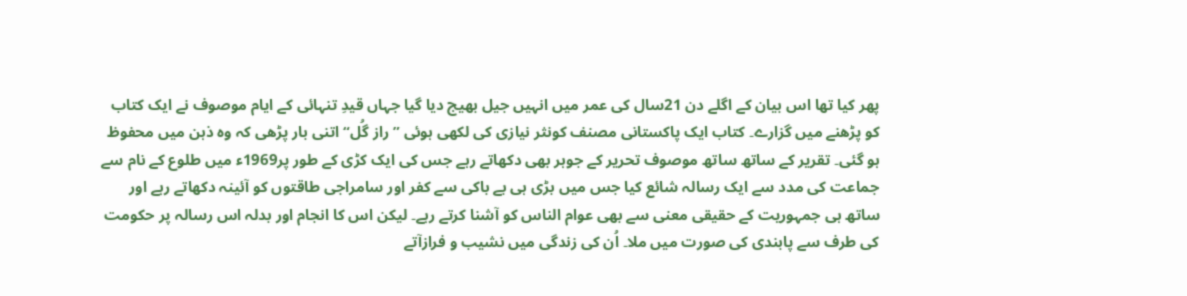پھر کیا تھا اس بیان کے اگلے دن 21سال کی عمر میں انہیں جیل بھیج دیا گیا جہاں قیدِ تنہائی کے ایام موصوف نے ایک کتاب کو پڑھنے میں گزارے۔ کتاب ایک پاکستانی مصنف کونثر نیازی کی لکھی ہوئی ”راز گُل“اتنی بار پڑھی کہ وہ ذہن میں محفوظ ہو گئی۔ تقریر کے ساتھ ساتھ موصوف تحریر کے جوہر بھی دکھاتے رہے جس کی ایک کڑی کے طور پر1969ء میں طلوع کے نام سے جماعت کی مدد سے ایک رسالہ شائع کیا جس میں بڑی ہی بے باکی سے کفر اور سامراجی طاقتوں کو آئینہ دکھاتے رہے اور ساتھ ہی جمہوریت کے حقیقی معنی سے بھی عوام الناس کو آشنا کرتے رہے۔ لیکن اس کا انجام اور بدلہ اس رسالہ پر حکومت کی طرف سے پابندی کی صورت میں ملا۔ اُن کی زندگی میں نشیب و فرازآتے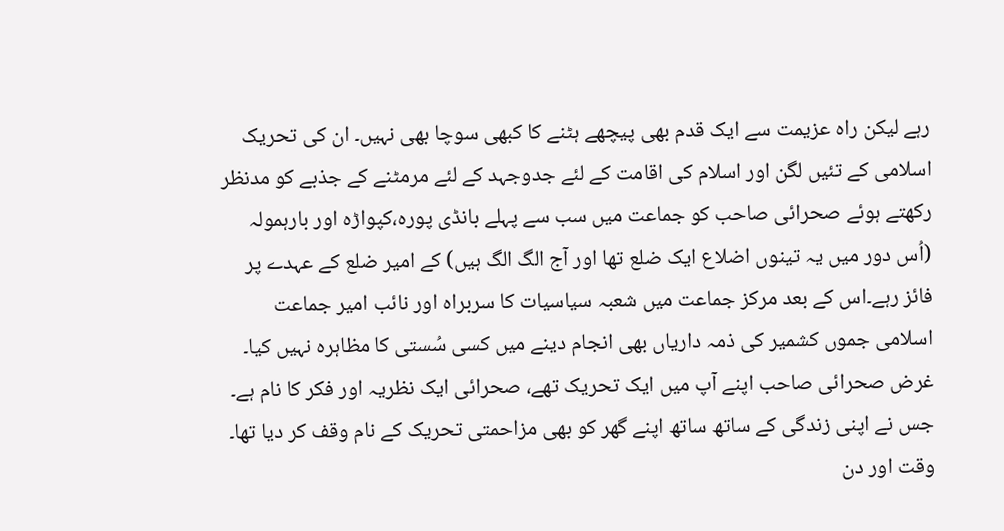رہے لیکن راہ عزیمت سے ایک قدم بھی پیچھے ہٹنے کا کبھی سوچا بھی نہیں۔ ان کی تحریک اسلامی کے تئیں لگن اور اسلام کی اقامت کے لئے جدوجہد کے لئے مرمٹنے کے جذبے کو مدنظر رکھتے ہوئے صحرائی صاحب کو جماعت میں سب سے پہلے بانڈی پورہ،کپواڑہ اور بارہمولہ (اُس دور میں یہ تینوں اضلاع ایک ضلع تھا اور آج الگ الگ ہیں) کے امیر ضلع کے عہدے پر فائز رہے۔اس کے بعد مرکز جماعت میں شعبہ سیاسیات کا سربراہ اور نائب امیر جماعت اسلامی جموں کشمیر کی ذمہ داریاں بھی انجام دینے میں کسی سُستی کا مظاہرہ نہیں کیا۔ غرض صحرائی صاحب اپنے آپ میں ایک تحریک تھے، صحرائی ایک نظریہ اور فکر کا نام ہے۔ جس نے اپنی زندگی کے ساتھ ساتھ اپنے گھر کو بھی مزاحمتی تحریک کے نام وقف کر دیا تھا۔ وقت اور دن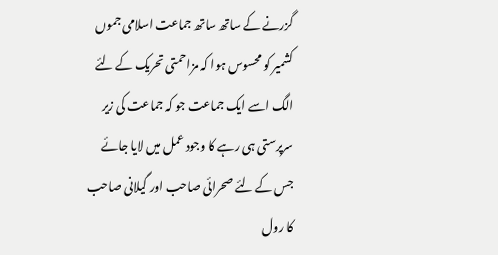گزرنے کے ساتھ ساتھ جماعت اسلامی جموں کشمیر کو محسوس ہوا کہ مزاحمتی تحریک کے لئے الگ اسے ایک جماعت جو کہ جماعت کی زیر سرپرستی ہی رہے کا وجود عمل میں لایا جائے جس کے لئے صحرائی صاحب اور گیلانی صاحب کا رول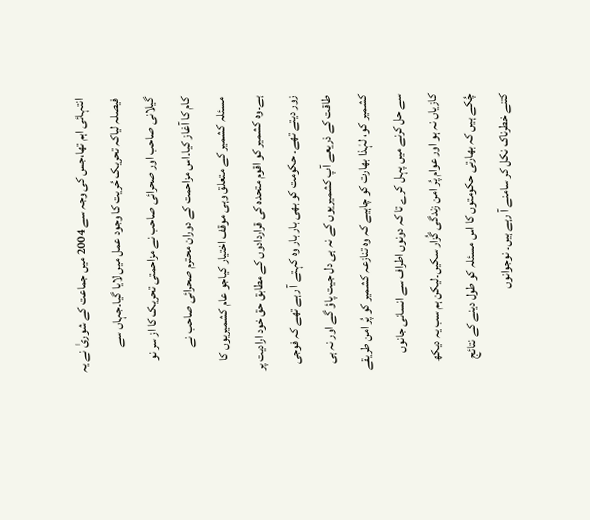انتہائی اہم تھا،جس کی وجہ سے 2004 میں جماعت کے شوریٰ نے یہ فیصلہ لیاکہ تحریک حُریت کا وجود عمل میں لایا گیا۔جہاں سے گیلانی صاحب اور صحرائی صاحب نے مزاحمتی تحریک کا از سر نو کام کا آغاز کیا۔اس مزاحمت کے دوران محترم صحرائی صاحب نے مسئلہ کشمیر کے متعلق وہی موقف اختیار کیاجو عام کشمیریوں کا ہے۔وہ کشمیر کو اقوم متحدہ کی قراردادوں کے مطابق حق خود ارادیت پر زور دیتے تھے۔ حکومت کو بھی بار بار وہ کہتے آ رہے تھے کہ فوجی طاقت کے ذریعے آپ کشمیریوں کے نہ ہی دل جیت پاؤ گے اور نہ ہی کشمیر کو، لہٰذا بھارت کو چاہیے کہ وہ تنازعہ کشمیر کو پُر امن طریقے سے حل کرنے میں پہل کرے تا کہ دونوں اطراف سے انسانی جانوں کازیاں نہ ہو اور عوام پُر امن زندگی گُزار سکیں۔لیکن ہم سب یہ دیکھ چُکے ہیں کہ بھارتی حکومتوں کا اس مسئلہ کو طول دینے کے نتائج کتنے خطرناک نکل کر سامنے آ رہے ہیں۔ نوجوانوں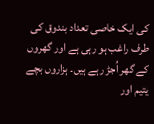کی ایک خاصی تعداد بندوق کی طرف راغب ہو رہی ہے اور گھروں کے گھر اُجڑ رہے ہیں۔ ہزاروں بچے یتیم اور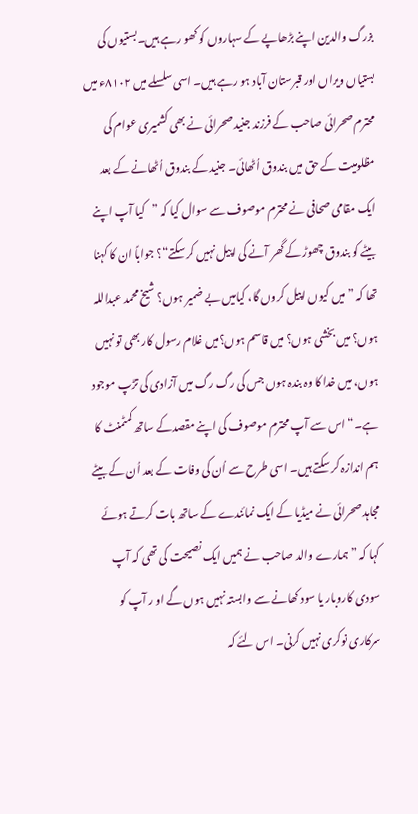بزرگ والدین اپنے بڑھاپے کے سہاروں کو کھو رہے ہیں۔بستیوں کی بستیاں ویراں اور قبرستان آباد ہو رہے ہیں۔ اسی سلسلے میں ۸۱۰۲ء میں محترم صحرائی صاحب کے فرزند جنید صحرائی نے بھی کشمیری عوام کی مظلومیت کے حق میں بندوق اُٹھائی۔ جنید کے بندوق اُٹھانے کے بعد ایک مقامی صحافی نے محترم موصوف سے سوال کیا کہ ”کیا آپ اپنے بیٹے کو بندوق چھوڑ کے گھر آنے کی اپیل نہیں کر سکتے“؟ جواباً ان کا کہنا تھا کہ ”میں کیوں اپیل کروں گا، کیامیں بے ضمیر ہوں؟ شیخ محمد عبداللہ ہوں؟ میں بخشی ہوں؟ میں قاسم ہوں؟میں غلام رسول کار بھی تو نہیں ہوں، میں خدا کا وہ بندہ ہوں جس کی رگ رگ میں آزادی کی تڑپ موجود ہے۔“ اس سے آپ محترم موصوف کی اپنے مقصدکے ساتھ کمٹمنٹ کا ہم اندازہ کر سکتے ہیں۔ اسی طرح سے اُن کی وفات کے بعد اُن کے بیٹے مجاہد صحرائی نے میڈیا کے ایک نمائندے کے ساتھ بات کرتے ہوئے کہا کہ ”ہمارے والد صاحب نے ہمیں ایک نصیحت کی تھی کہ آپ سودی کاروبار یا سود کھانے سے وابستہ نہیں ہوں گے او ر آپ کو سرکاری نوکری نہیں کرنی۔ اس لئے کہ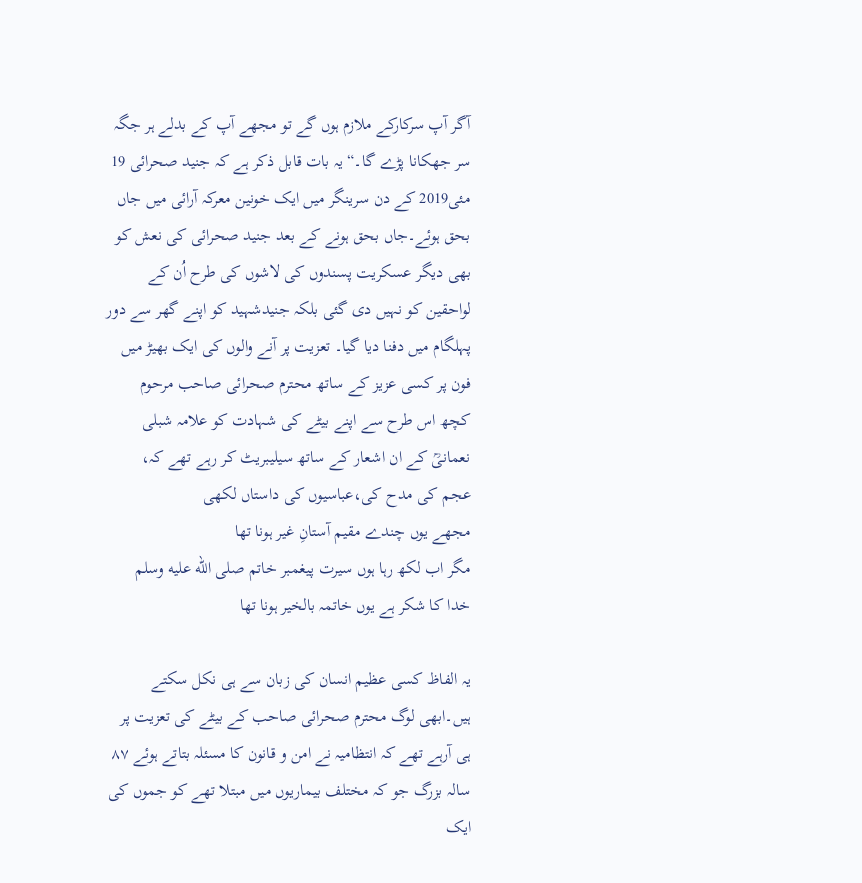آگر آپ سرکارکے ملازم ہوں گے تو مجھے آپ کے بدلے ہر جگہ سر جھکانا پڑے گا۔“ یہ بات قابل ذکر ہے کہ جنید صحرائی 19 مئی2019 کے دن سرینگر میں ایک خونین معرکہ آرائی میں جاں بحق ہوئے۔جاں بحق ہونے کے بعد جنید صحرائی کی نعش کو بھی دیگر عسکریت پسندوں کی لاشوں کی طرح اُن کے لواحقین کو نہیں دی گئی بلکہ جنیدشہید کو اپنے گھر سے دور پہلگام میں دفنا دیا گیا۔ تعزیت پر آنے والوں کی ایک بھیڑ میں فون پر کسی عزیز کے ساتھ محترم صحرائی صاحب مرحوم کچھ اس طرح سے اپنے بیٹے کی شہادت کو علامہ شبلی نعمانیؒ کے ان اشعار کے ساتھ سیلیبریٹ کر رہے تھے کہ،
عجم کی مدح کی،عباسیوں کی داستاں لکھی
مجھے یوں چندے مقیم آستانِ غیر ہونا تھا
مگر اب لکھ رہا ہوں سیرت پیغمبر خاتم صلى الله عليه وسلم
خدا کا شکر ہے یوں خاتمہ بالخیر ہونا تھا

یہ الفاظ کسی عظیم انسان کی زبان سے ہی نکل سکتے ہیں۔ابھی لوگ محترم صحرائی صاحب کے بیٹے کی تعزیت پر ہی آرہے تھے کہ انتظامیہ نے امن و قانون کا مسئلہ بتاتے ہوئے ۸۷ سالہ بزرگ جو کہ مختلف بیماریوں میں مبتلا تھے کو جموں کی ایک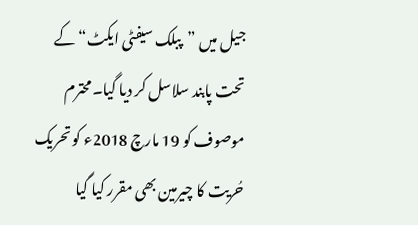جیل میں ”پبلک سیفٹی ایکٹ“ کے تحت پابند سلاسل کر دیا گیا۔محترم موصوف کو 19 مارچ 2018ء کو تحریک حُریت کا چیرمین بھی مقرر کیا گیا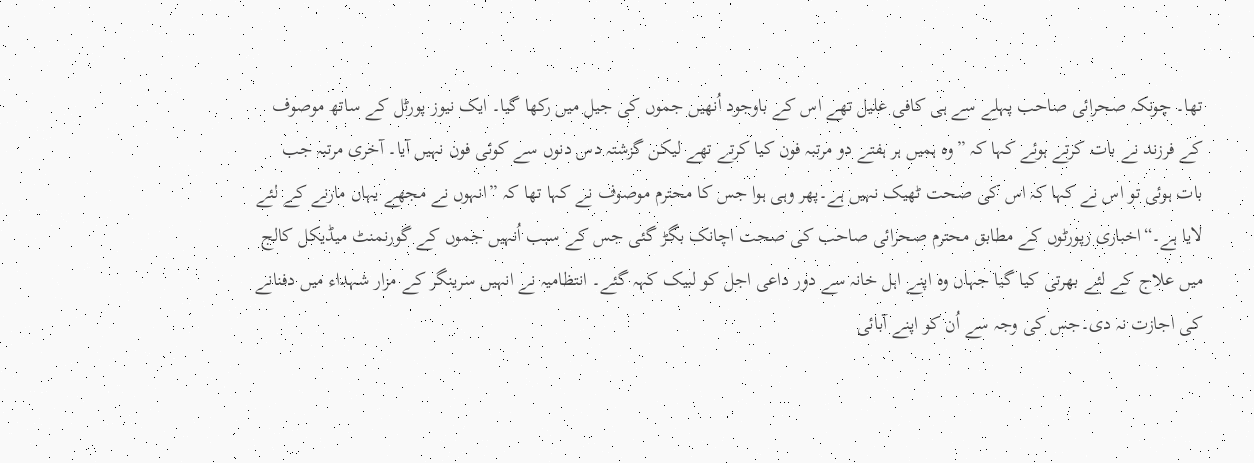تھا۔ چونکہ صحرائی صاحب پہلے سے ہی کافی علیل تھے اس کے باوجود اُنھیں جموں کی جیل میں رکھا گیا۔ ایک نیوز پورٹل کے ساتھ موصوف کے فرزند نے بات کرتے ہوئے کہا کہ ”وہ ہمیں ہر ہفتے دو مرتبہ فون کیا کرتے تھے لیکن گزشتہ دس دنوں سے کوئی فون نہیں آیا۔ آخری مرتبہ جب بات ہوئی تو اس نے کہا کہ اس کی صحت ٹھیک نہیں ہے۔پھر وہی ہوا جس کا محترم موصوف نے کہا تھا کہ ”انہوں نے مجھے یہاں مارنے کے لئے لایا ہے۔“اخباری رپورٹوں کے مطابق محترم صحرائی صاحب کی صحت اچانک بگڑ گئی جس کے سبب اُنہیں جموں کے گورنمنٹ میڈیکل کالج میں علاج کے لئے بھرتی کیا گیا جہاں وہ اپنے اہل خانہ سے دور داعی اجل کو لبیک کہہ گئے۔ انتظامیہ نے انہیں سرینگر کے مزار شہداء میں دفنانے کی اجازت نہ دی۔جس کی وجہ سے اُن کو اپنے آبائی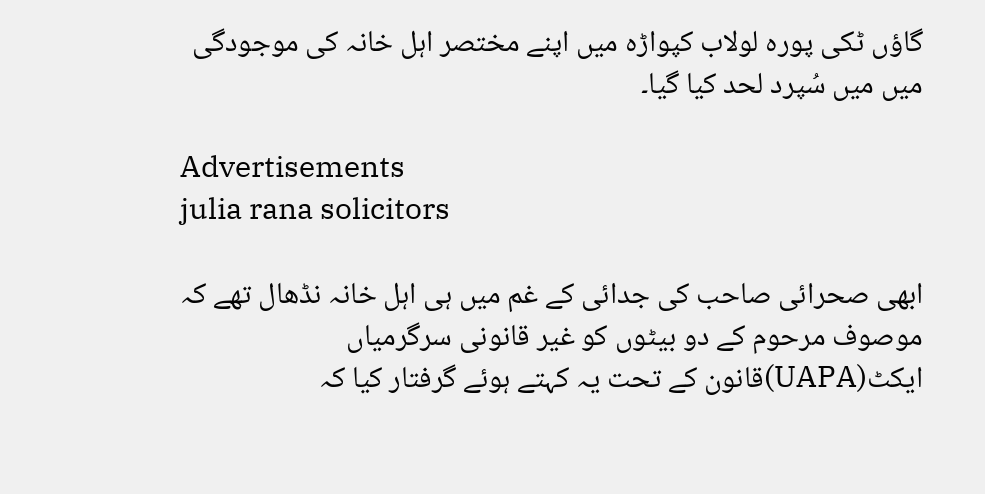گاؤں ٹکی پورہ لولاب کپواڑہ میں اپنے مختصر اہل خانہ کی موجودگی میں میں سُپرد لحد کیا گیا۔

Advertisements
julia rana solicitors

ابھی صحرائی صاحب کی جدائی کے غم میں ہی اہل خانہ نڈھال تھے کہ موصوف مرحوم کے دو بیٹوں کو غیر قانونی سرگرمیاں ایکٹ(UAPA)قانون کے تحت یہ کہتے ہوئے گرفتار کیا کہ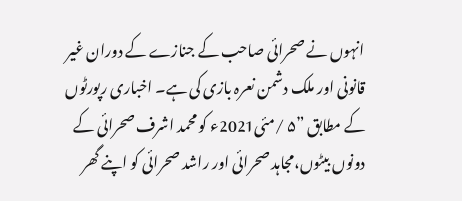انہوں نے صحرائی صاحب کے جنازے کے دوران غیر قانونی اور ملک دشمن نعرہ بازی کی ہے۔ اخباری رپورٹوں کے مطابق ”۵ /مئی2021ء کو محمد اشرف صحرائی کے دونوں بیٹوں،مجاہد صحرائی اور راشد صحرائی کو اپنے گھر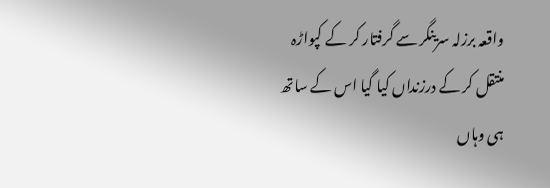واقعہ برزلہ سرینگر سے گرفتار کر کے کپواڑہ منتقل کر کے درزنداں کیا گیا اس کے ساتھ ہی وہاں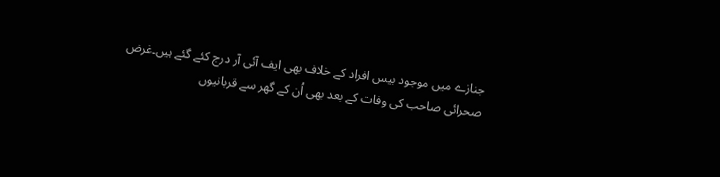جنازے میں موجود بیس افراد کے خلاف بھی ایف آئی آر درج کئے گئے ہیں۔غرض صحرائی صاحب کی وفات کے بعد بھی اُن کے گھر سے قربانیوں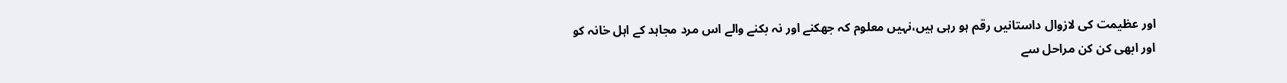اور عظیمت کی لازوال داستانیں رقم ہو رہی ہیں،نہیں معلوم کہ جھکنے اور نہ بکنے والے اس مرد مجاہد کے اہل خانہ کو اور ابھی کن کن مراحل سے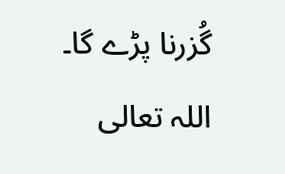گُزرنا پڑے گا۔ اللہ تعالی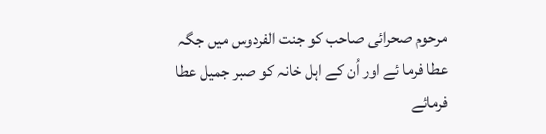مرحوم صحرائی صاحب کو جنت الفردوس میں جگہ عطا فرما ئے اور اُن کے اہل خانہ کو صبر جمیل عطا فرمائے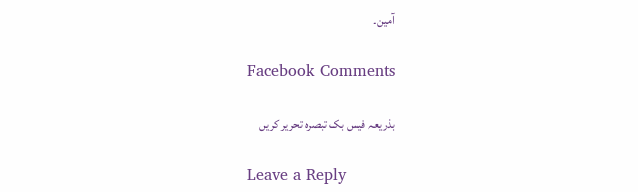آمین۔

Facebook Comments

بذریعہ فیس بک تبصرہ تحریر کریں

Leave a Reply